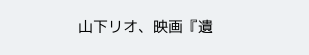山下リオ、映画『遺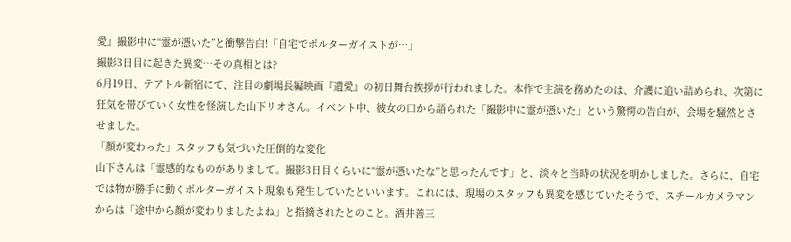愛』撮影中に“霊が憑いた”と衝撃告白!「自宅でポルターガイストが…」
撮影3日目に起きた異変…その真相とは?
6月19日、テアトル新宿にて、注目の劇場長編映画『遺愛』の初日舞台挨拶が行われました。本作で主演を務めたのは、介護に追い詰められ、次第に狂気を帯びていく女性を怪演した山下リオさん。イベント中、彼女の口から語られた「撮影中に霊が憑いた」という驚愕の告白が、会場を騒然とさせました。
「顔が変わった」スタッフも気づいた圧倒的な変化
山下さんは「霊感的なものがありまして。撮影3日目くらいに“霊が憑いたな”と思ったんです」と、淡々と当時の状況を明かしました。さらに、自宅では物が勝手に動くポルターガイスト現象も発生していたといいます。これには、現場のスタッフも異変を感じていたそうで、スチールカメラマンからは「途中から顔が変わりましたよね」と指摘されたとのこと。酒井善三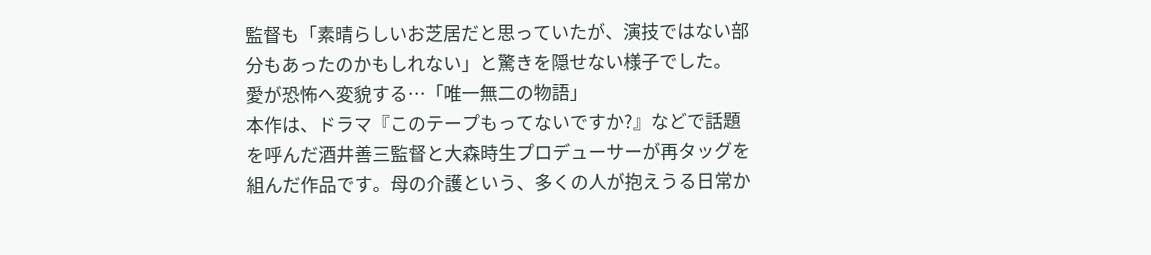監督も「素晴らしいお芝居だと思っていたが、演技ではない部分もあったのかもしれない」と驚きを隠せない様子でした。
愛が恐怖へ変貌する…「唯一無二の物語」
本作は、ドラマ『このテープもってないですか?』などで話題を呼んだ酒井善三監督と大森時生プロデューサーが再タッグを組んだ作品です。母の介護という、多くの人が抱えうる日常か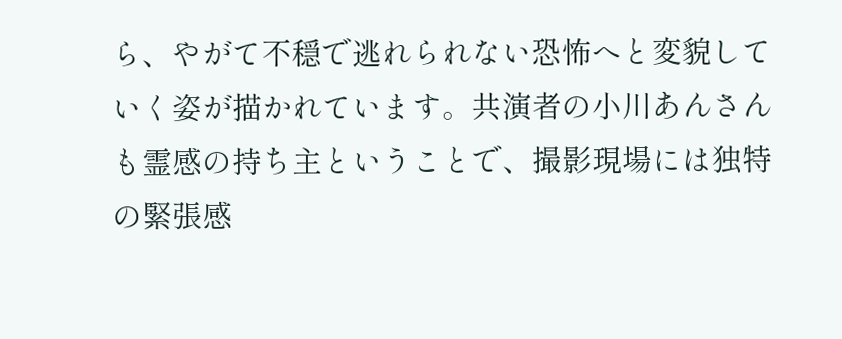ら、やがて不穏で逃れられない恐怖へと変貌していく姿が描かれています。共演者の小川あんさんも霊感の持ち主ということで、撮影現場には独特の緊張感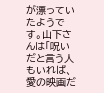が漂っていたようです。山下さんは「呪いだと言う人もいれば、愛の映画だ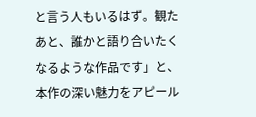と言う人もいるはず。観たあと、誰かと語り合いたくなるような作品です」と、本作の深い魅力をアピール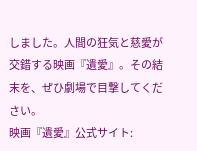しました。人間の狂気と慈愛が交錯する映画『遺愛』。その結末を、ぜひ劇場で目撃してください。
映画『遺愛』公式サイト: